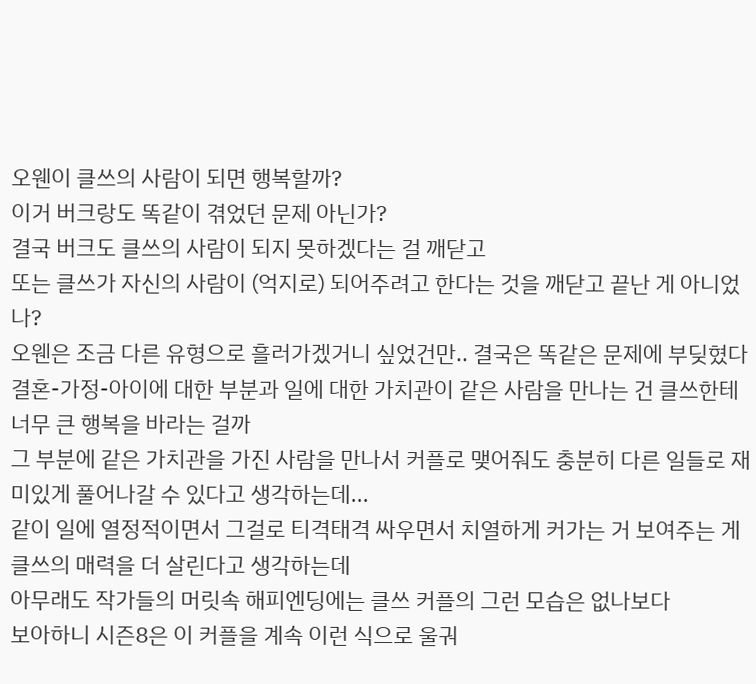오웬이 클쓰의 사람이 되면 행복할까?
이거 버크랑도 똑같이 겪었던 문제 아닌가?
결국 버크도 클쓰의 사람이 되지 못하겠다는 걸 깨닫고
또는 클쓰가 자신의 사람이 (억지로) 되어주려고 한다는 것을 깨닫고 끝난 게 아니었나?
오웬은 조금 다른 유형으로 흘러가겠거니 싶었건만.. 결국은 똑같은 문제에 부딪혔다
결혼-가정-아이에 대한 부분과 일에 대한 가치관이 같은 사람을 만나는 건 클쓰한테 너무 큰 행복을 바라는 걸까
그 부분에 같은 가치관을 가진 사람을 만나서 커플로 맺어줘도 충분히 다른 일들로 재미있게 풀어나갈 수 있다고 생각하는데...
같이 일에 열정적이면서 그걸로 티격태격 싸우면서 치열하게 커가는 거 보여주는 게 클쓰의 매력을 더 살린다고 생각하는데
아무래도 작가들의 머릿속 해피엔딩에는 클쓰 커플의 그런 모습은 없나보다
보아하니 시즌8은 이 커플을 계속 이런 식으로 울궈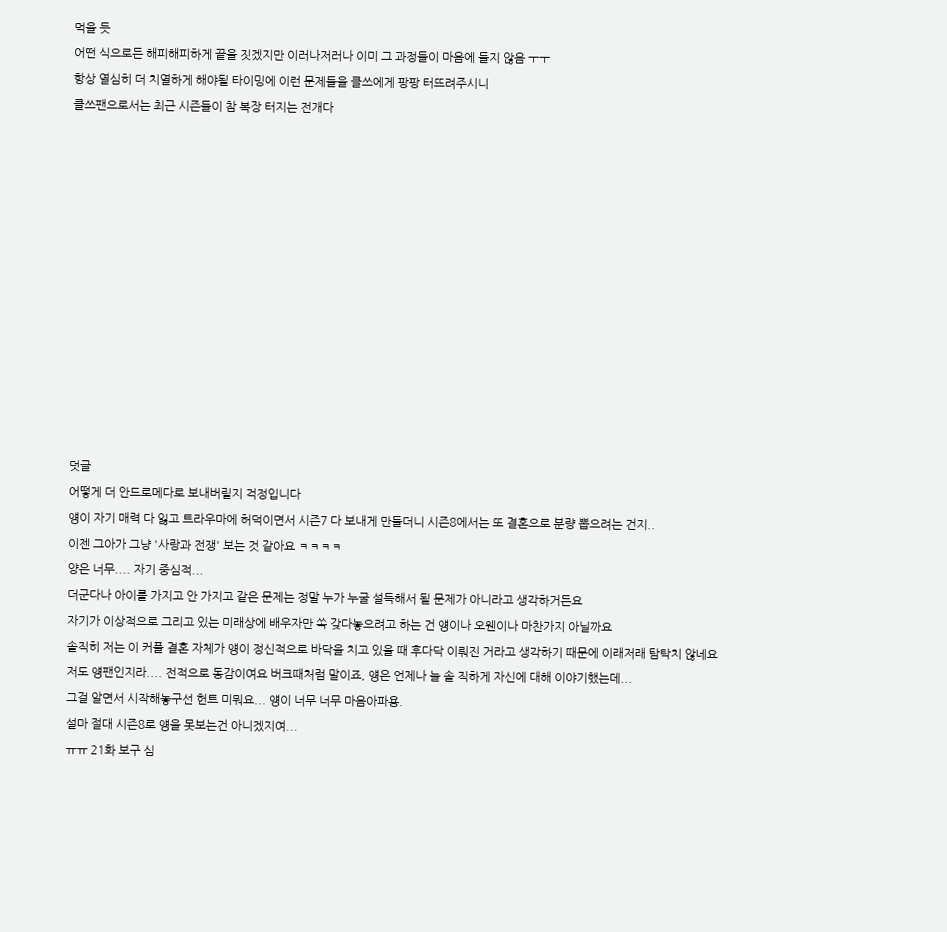먹을 듯
어떤 식으로든 해피해피하게 끝을 짓겠지만 이러나저러나 이미 그 과정들이 마음에 들지 않음 ㅜㅜ
항상 열심히 더 치열하게 해야될 타이밍에 이런 문제들을 클쓰에게 팡팡 터뜨려주시니
클쓰팬으로서는 최근 시즌들이 참 복장 터지는 전개다













덧글
어떻게 더 안드로메다로 보내버릴지 걱정입니다
얭이 자기 매력 다 잃고 트라우마에 허덕이면서 시즌7 다 보내게 만들더니 시즌8에서는 또 결혼으로 분량 뽑으려는 건지..
이젠 그아가 그냥 '사랑과 전쟁' 보는 것 같아요 ㅋㅋㅋㅋ
양은 너무.... 자기 중심적...
더군다나 아이를 가지고 안 가지고 같은 문제는 정말 누가 누굴 설득해서 될 문제가 아니라고 생각하거든요
자기가 이상적으로 그리고 있는 미래상에 배우자만 쏙 갖다놓으려고 하는 건 얭이나 오웬이나 마찬가지 아닐까요
솔직히 저는 이 커플 결혼 자체가 얭이 정신적으로 바닥을 치고 있을 때 후다닥 이뤄진 거라고 생각하기 때문에 이래저래 탐탁치 않네요
저도 얭팬인지라.... 전적으로 동감이여요 버크때처럼 말이죠, 얭은 언제나 늘 솔 직하게 자신에 대해 이야기했는데...
그걸 알면서 시작해놓구선 헌트 미뭐요... 얭이 너무 너무 마음아파용.
설마 절대 시즌8로 얭을 못보는건 아니겠지여...
ㅠㅠ 21화 보구 심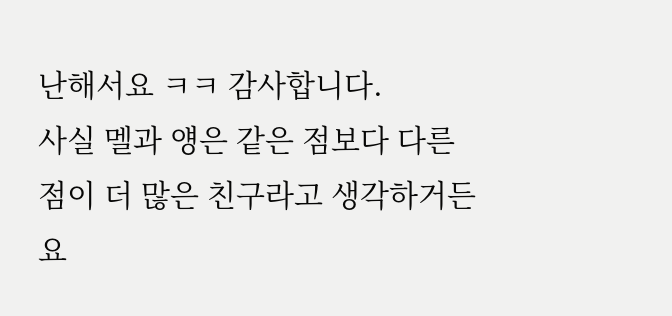난해서요 ㅋㅋ 감사합니다.
사실 멜과 얭은 같은 점보다 다른 점이 더 많은 친구라고 생각하거든요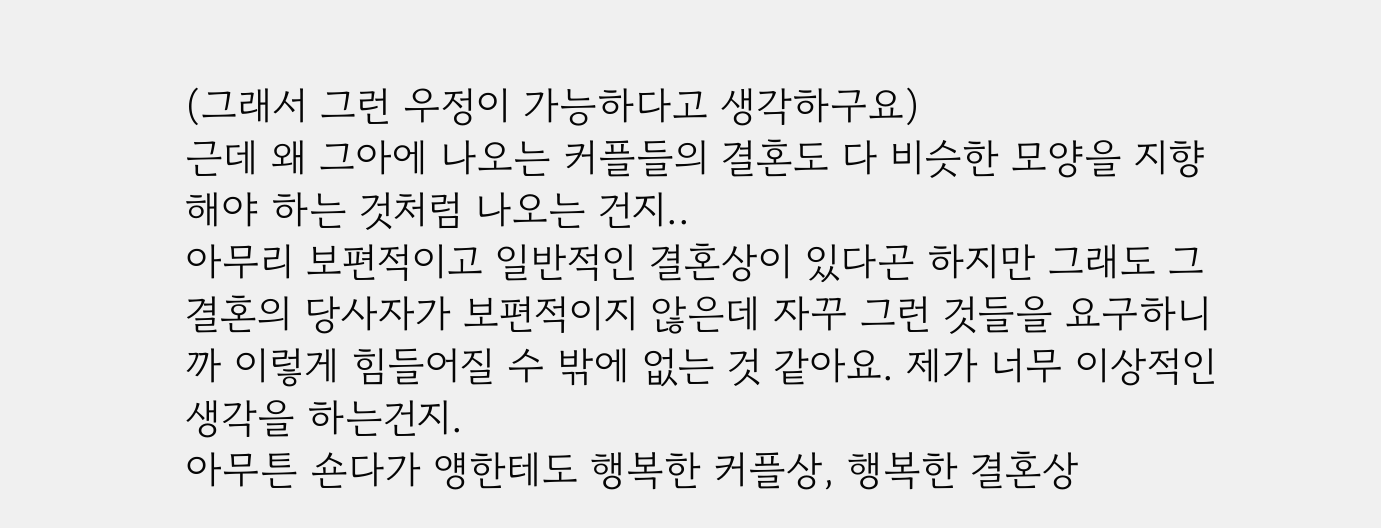(그래서 그런 우정이 가능하다고 생각하구요)
근데 왜 그아에 나오는 커플들의 결혼도 다 비슷한 모양을 지향해야 하는 것처럼 나오는 건지..
아무리 보편적이고 일반적인 결혼상이 있다곤 하지만 그래도 그 결혼의 당사자가 보편적이지 않은데 자꾸 그런 것들을 요구하니까 이렇게 힘들어질 수 밖에 없는 것 같아요. 제가 너무 이상적인 생각을 하는건지.
아무튼 숀다가 얭한테도 행복한 커플상, 행복한 결혼상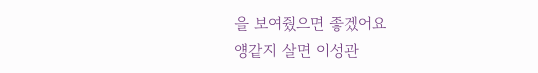을 보여줬으면 좋겠어요
얭같지 살면 이성관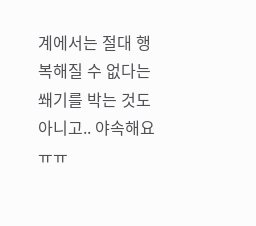계에서는 절대 행복해질 수 없다는 쐐기를 박는 것도 아니고.. 야속해요 ㅠㅠ